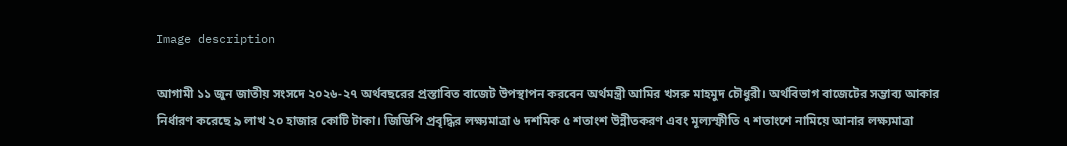Image description

আগামী ১১ জুন জাতীয় সংসদে ২০২৬-২৭ অর্থবছরের প্রস্তাবিত বাজেট উপস্থাপন করবেন অর্থমন্ত্রী আমির খসরু মাহমুদ চৌধুরী। অর্থবিভাগ বাজেটের সম্ভাব্য আকার নির্ধারণ করেছে ৯ লাখ ২০ হাজার কোটি টাকা। জিডিপি প্রবৃদ্ধির লক্ষ্যমাত্রা ৬ দশমিক ৫ শতাংশ উন্নীতকরণ এবং মূল্যস্ফীতি ৭ শতাংশে নামিয়ে আনার লক্ষ্যমাত্রা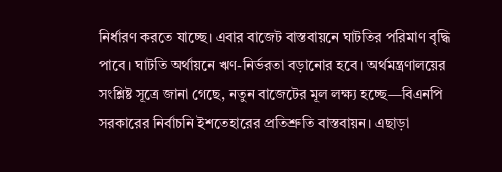নির্ধারণ করতে যাচ্ছে। এবার বাজেট বাস্তবায়নে ঘাটতির পরিমাণ বৃদ্ধি পাবে। ঘাটতি অর্থায়নে ঋণ-নির্ভরতা বড়ানোর হবে। অর্থমন্ত্রণালয়ের সংশ্লিষ্ট সূত্রে জানা গেছে, নতুন বাজেটের মূল লক্ষ্য হচ্ছে—বিএনপি সরকারের নির্বাচনি ইশতেহারের প্রতিশ্রুতি বাস্তবায়ন। এছাড়া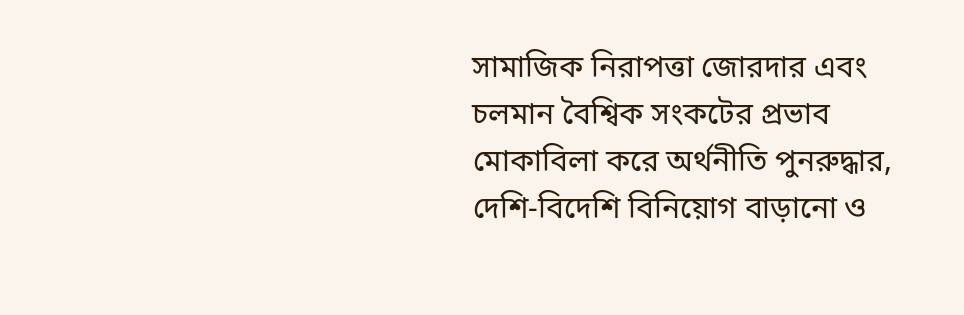সামাজিক নিরাপত্তা জোরদার এবং চলমান বৈশ্বিক সংকটের প্রভাব মোকাবিলা করে অর্থনীতি পুনরুদ্ধার, দেশি-বিদেশি বিনিয়োগ বাড়ানো ও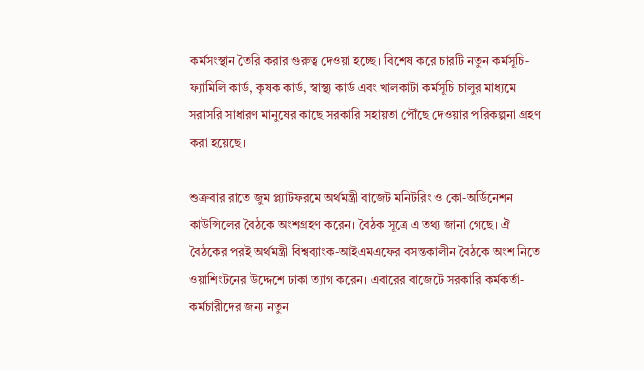কর্মসংস্থান তৈরি করার গুরুত্ব দেওয়া হচ্ছে। বিশেষ করে চারটি নতুন কর্মসূচি-ফ্যামিলি কার্ড, কৃষক কার্ড, স্বাস্থ্য কার্ড এবং খালকাটা কর্মসূচি চালুর মাধ্যমে সরাসরি সাধারণ মানুষের কাছে সরকারি সহায়তা পৌঁছে দেওয়ার পরিকল্পনা গ্রহণ করা হয়েছে।

শুক্রবার রাতে জুম প্ল্যাটফরমে অর্থমন্ত্রী বাজেট মনিটরিং ও কো-অর্ডিনেশন কাউন্সিলের বৈঠকে অংশগ্রহণ করেন। বৈঠক সূত্রে এ তথ্য জানা গেছে। ঐ বৈঠকের পরই অর্থমন্ত্রী বিশ্বব্যাংক-আইএমএফের বসন্তকালীন বৈঠকে অংশ নিতে ওয়াশিংটনের উদ্দেশে ঢাকা ত্যাগ করেন। এবারের বাজেটে সরকারি কর্মকর্তা-কর্মচারীদের জন্য নতুন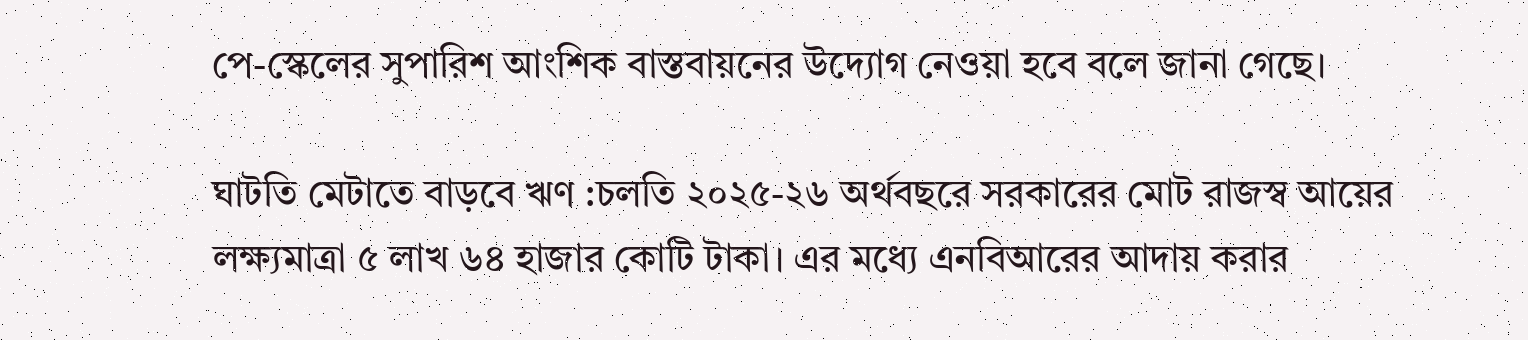পে-স্কেলের সুপারিশ আংশিক বাস্তবায়নের উদ্যোগ নেওয়া হবে বলে জানা গেছে।

ঘাটতি মেটাতে বাড়বে ঋণ :চলতি ২০২৫-২৬ অর্থবছরে সরকারের মোট রাজস্ব আয়ের লক্ষ্যমাত্রা ৫ লাখ ৬৪ হাজার কোটি টাকা। এর মধ্যে এনবিআরের আদায় করার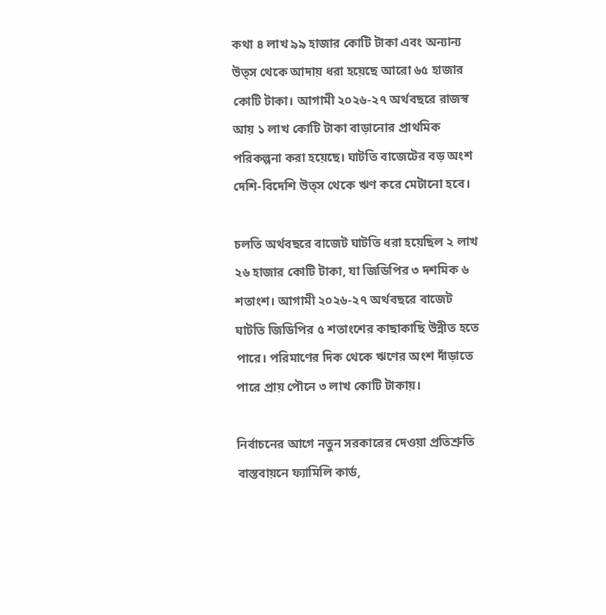কথা ৪ লাখ ৯৯ হাজার কোটি টাকা এবং অন্যান্য উত্স থেকে আদায় ধরা হয়েছে আরো ৬৫ হাজার কোটি টাকা। আগামী ২০২৬-২৭ অর্থবছরে রাজস্ব আয় ১ লাখ কোটি টাকা বাড়ানোর প্রাথমিক পরিকল্পনা করা হয়েছে। ঘাটতি বাজেটের বড় অংশ দেশি-বিদেশি উত্স থেকে ঋণ করে মেটানো হবে।

চলতি অর্থবছরে বাজেট ঘাটতি ধরা হয়েছিল ২ লাখ ২৬ হাজার কোটি টাকা, যা জিডিপির ৩ দশমিক ৬ শতাংশ। আগামী ২০২৬-২৭ অর্থবছরে বাজেট ঘাটতি জিডিপির ৫ শতাংশের কাছাকাছি উন্নীত হতে পারে। পরিমাণের দিক থেকে ঋণের অংশ দাঁড়াতে পারে প্রায় পৌনে ৩ লাখ কোটি টাকায়।

নির্বাচনের আগে নতুন সরকারের দেওয়া প্রতিশ্রুতি বাস্তবায়নে ফ্যামিলি কার্ড,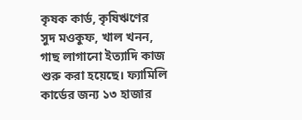কৃষক কার্ড, কৃষিঋণের সুদ মওকুফ, খাল খনন, গাছ লাগানো ইত্যাদি কাজ শুরু করা হয়েছে। ফ্যামিলি কার্ডের জন্য ১৩ হাজার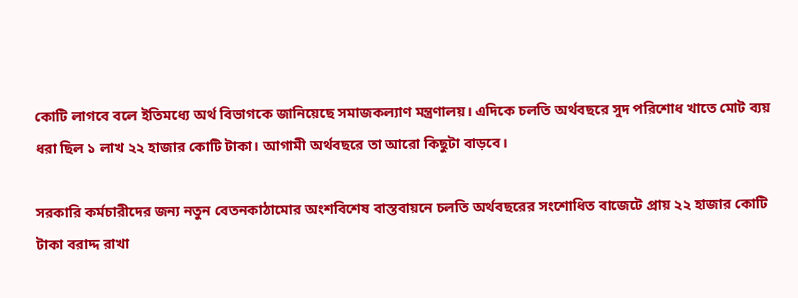কোটি লাগবে বলে ইতিমধ্যে অর্থ বিভাগকে জানিয়েছে সমাজকল্যাণ মন্ত্রণালয়। এদিকে চলতি অর্থবছরে সুদ পরিশোধ খাতে মোট ব্যয় ধরা ছিল ১ লাখ ২২ হাজার কোটি টাকা। আগামী অর্থবছরে তা আরো কিছুটা বাড়বে।

সরকারি কর্মচারীদের জন্য নতুন বেতনকাঠামোর অংশবিশেষ বাস্তবায়নে চলতি অর্থবছরের সংশোধিত বাজেটে প্রায় ২২ হাজার কোটি টাকা বরাদ্দ রাখা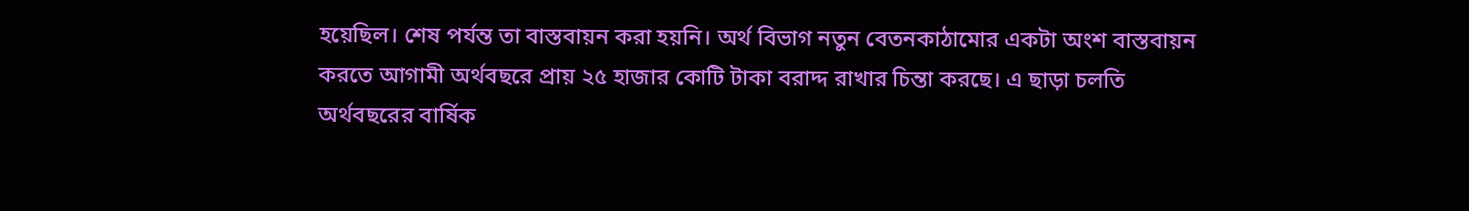হয়েছিল। শেষ পর্যন্ত তা বাস্তবায়ন করা হয়নি। অর্থ বিভাগ নতুন বেতনকাঠামোর একটা অংশ বাস্তবায়ন করতে আগামী অর্থবছরে প্রায় ২৫ হাজার কোটি টাকা বরাদ্দ রাখার চিন্তা করছে। এ ছাড়া চলতি অর্থবছরের বার্ষিক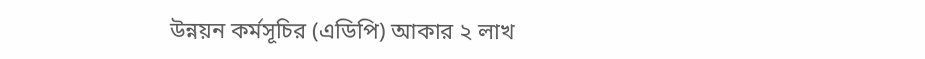উন্নয়ন কর্মসূচির (এডিপি) আকার ২ লাখ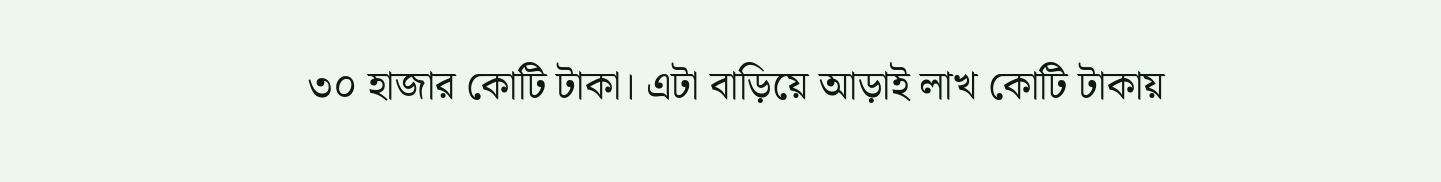৩০ হাজার কোটি টাকা। এটা বাড়িয়ে আড়াই লাখ কোটি টাকায়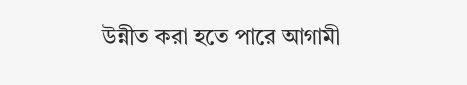উন্নীত করা হতে পারে আগামী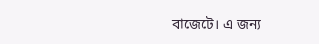বাজেটে। এ জন্য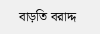বাড়তি বরাদ্দ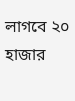লাগবে ২০ হাজার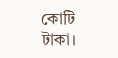কোটি টাকা।